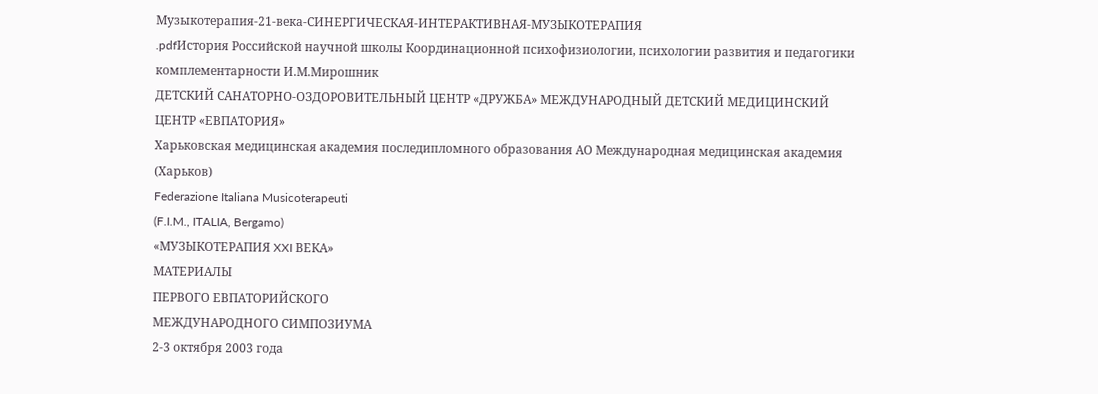Музыкотерапия-21-века-СИНЕРГИЧЕСКАЯ-ИНТЕРАКТИВНАЯ-МУЗЫКОТЕРАПИЯ
.pdfИстория Российской научной школы Координационной психофизиологии, психологии развития и педагогики комплементарности И.М.Мирошник
ДЕТСКИЙ САНАТОРНО-ОЗДОРОВИТЕЛЬНЫЙ ЦЕНТР «ДРУЖБА» МЕЖДУНАРОДНЫЙ ДЕТСКИЙ МЕДИЦИНСКИЙ ЦЕНТР «ЕВПАТОРИЯ»
Харьковская медицинская академия последипломного образования АО Международная медицинская академия (Харьков)
Federazione Italiana Musicoterapeuti
(F.I.M., ITALIA, Bergamo)
«МУЗЫКОТЕРАПИЯ XXI ВЕКА»
МАТЕРИАЛЫ
ПЕРВОГО ЕВПАТОРИЙСКОГО
МЕЖДУНАРОДНОГО СИМПОЗИУМА
2-3 октября 2003 года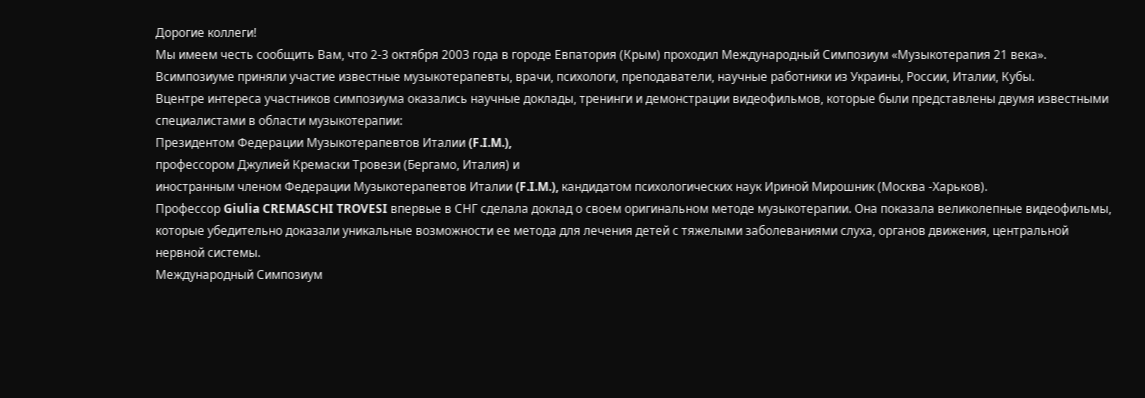Дорогие коллеги!
Мы имеем честь сообщить Вам, что 2-3 октября 2003 года в городе Евпатория (Крым) проходил Международный Симпозиум «Музыкотерапия 21 века».
Всимпозиуме приняли участие известные музыкотерапевты, врачи, психологи, преподаватели, научные работники из Украины, России, Италии, Кубы.
Вцентре интереса участников симпозиума оказались научные доклады, тренинги и демонстрации видеофильмов, которые были представлены двумя известными специалистами в области музыкотерапии:
Президентом Федерации Музыкотерапевтов Италии (F.I.M.),
профессором Джулией Кремаски Тровези (Бергамо, Италия) и
иностранным членом Федерации Музыкотерапевтов Италии (F.I.M.), кандидатом психологических наук Ириной Мирошник (Москва -Харьков).
Профессор Giulia CREMASCHI TROVESI впервые в СНГ сделала доклад о своем оригинальном методе музыкотерапии. Она показала великолепные видеофильмы, которые убедительно доказали уникальные возможности ее метода для лечения детей с тяжелыми заболеваниями слуха, органов движения, центральной нервной системы.
Международный Симпозиум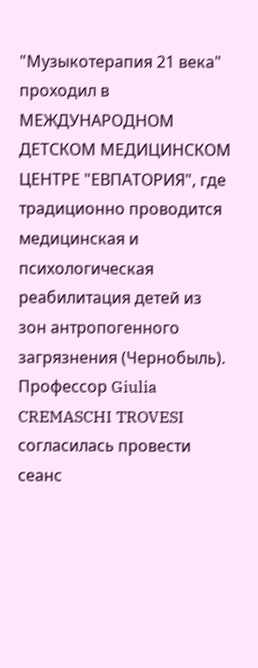"Музыкотерапия 21 века" проходил в МЕЖДУНАРОДНОМ ДЕТСКОМ МЕДИЦИНСКОМ ЦЕНТРЕ "ЕВПАТОРИЯ", где традиционно проводится медицинская и психологическая реабилитация детей из зон антропогенного загрязнения (Чернобыль). Профессор Giulia CREMASCHI TROVESI согласилась провести сеанс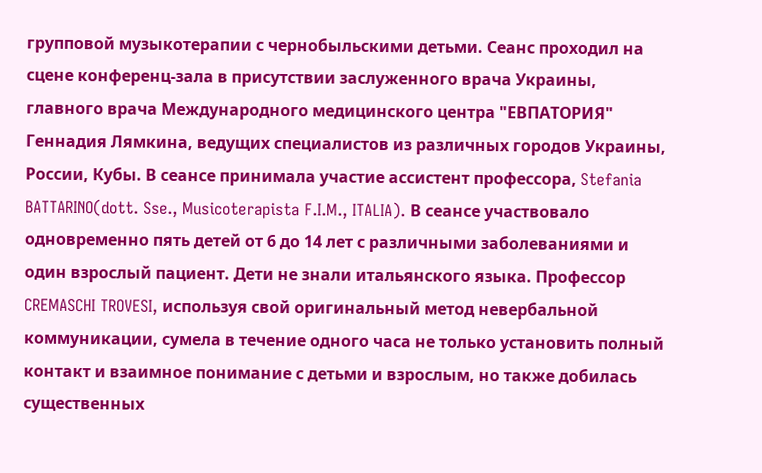групповой музыкотерапии с чернобыльскими детьми. Сеанс проходил на сцене конференц-зала в присутствии заслуженного врача Украины, главного врача Международного медицинского центра "ЕВПАТОРИЯ" Геннадия Лямкина, ведущих специалистов из различных городов Украины, России, Кубы. В сеансе принимала участие ассистент профессора, Stefania BATTARINO(dott. Sse., Musicoterapista F.I.M., ITALIA). В сеансе участвовало одновременно пять детей от 6 до 14 лет с различными заболеваниями и один взрослый пациент. Дети не знали итальянского языка. Профессор CREMASCHI TROVESI, используя свой оригинальный метод невербальной коммуникации, сумела в течение одного часа не только установить полный контакт и взаимное понимание с детьми и взрослым, но также добилась существенных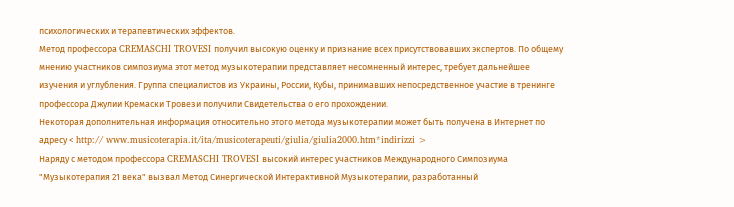психологических и терапевтических эффектов.
Метод профессора CREMASCHI TROVESI получил высокую оценку и признание всех присутствовавших экспертов. По общему мнению участников симпозиума этот метод музыкотерапии представляет несомненный интерес, требует дальнейшее изучения и углубления. Группа специалистов из Украины, России, Кубы, принимавших непосредственное участие в тренинге профессора Джулии Кремаски Тровези получили Свидетельства о его прохождении.
Некоторая дополнительная информация относительно этого метода музыкотерапии может быть получена в Интернет по адресу < http:// www.musicoterapia.it/ita/musicoterapeuti/giulia/giulia2000.htm*indirizzi >
Наряду с методом профессора CREMASCHI TROVESI высокий интерес участников Международного Симпозиума "Музыкотерапия 21 века" вызвал Метод Синергической Интерактивной Музыкотерапии, разработанный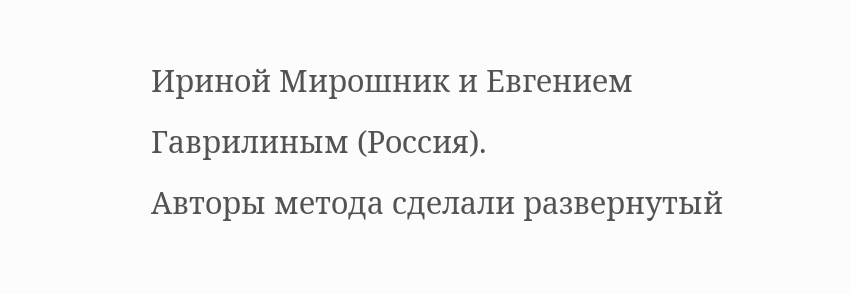Ириной Мирошник и Евгением Гаврилиным (Россия).
Авторы метода сделали развернутый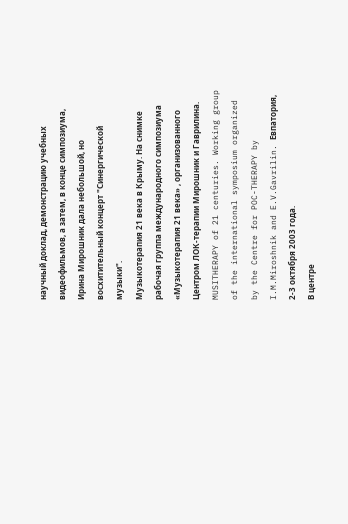научный доклад, демонстрацию учебных видеофильмов, а затем, в конце симпозиума, Ирина Мирошник дала небольшой, но восхитительный концерт "Синергической музыки".
Музыкотерапия 21 века в Крыму. На снимке рабочая группа международного симпозиума «Музыкотерапия 21 века» , организованного Центром ЛОК-терапии Мирошник и Гаврилина.
MUSITHERAPY of 21 centuries. Working group of the international symposium organized by the Centre for POC-THERAPY by I.M.Miroshnik and E.V.Gavrilin. Евпатория, 2-3 октября 2003 года.
В центре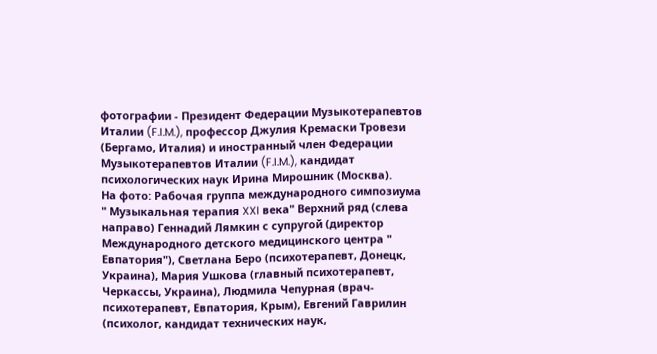фотографии - Президент Федерации Музыкотерапевтов Италии (F.I.M.), профессор Джулия Кремаски Тровези (Бергамо, Италия) и иностранный член Федерации Музыкотерапевтов Италии (F.I.M.), кандидат психологических наук Ирина Мирошник (Москва).
На фото: Рабочая группа международного симпозиума " Музыкальная терапия XXI века" Верхний ряд (слева направо) Геннадий Лямкин с супругой (директор Международного детского медицинского центра " Евпатория"), Светлана Беро (психотерапевт, Донецк, Украина), Мария Ушкова (главный психотерапевт, Черкассы, Украина), Людмила Чепурная (врач-психотерапевт, Евпатория, Крым), Евгений Гаврилин (психолог, кандидат технических наук,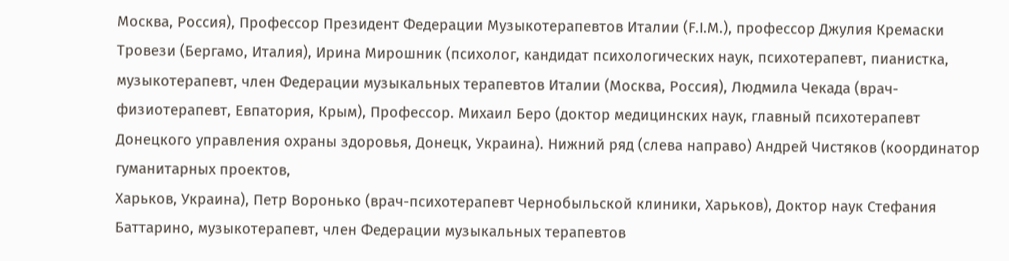Москва, Россия), Профессор Президент Федерации Музыкотерапевтов Италии (F.I.M.), профессор Джулия Кремаски Тровези (Бергамо, Италия), Ирина Мирошник (психолог, кандидат психологических наук, психотерапевт, пианистка, музыкотерапевт, член Федерации музыкальных терапевтов Италии (Москва, Россия), Людмила Чекада (врач-физиотерапевт, Евпатория, Крым), Профессор. Михаил Беро (доктор медицинских наук, главный психотерапевт Донецкого управления охраны здоровья, Донецк, Украина). Нижний ряд (слева направо) Андрей Чистяков (координатор гуманитарных проектов,
Харьков, Украина), Петр Воронько (врач-психотерапевт Чернобыльской клиники, Харьков), Доктор наук Стефания Баттарино, музыкотерапевт, член Федерации музыкальных терапевтов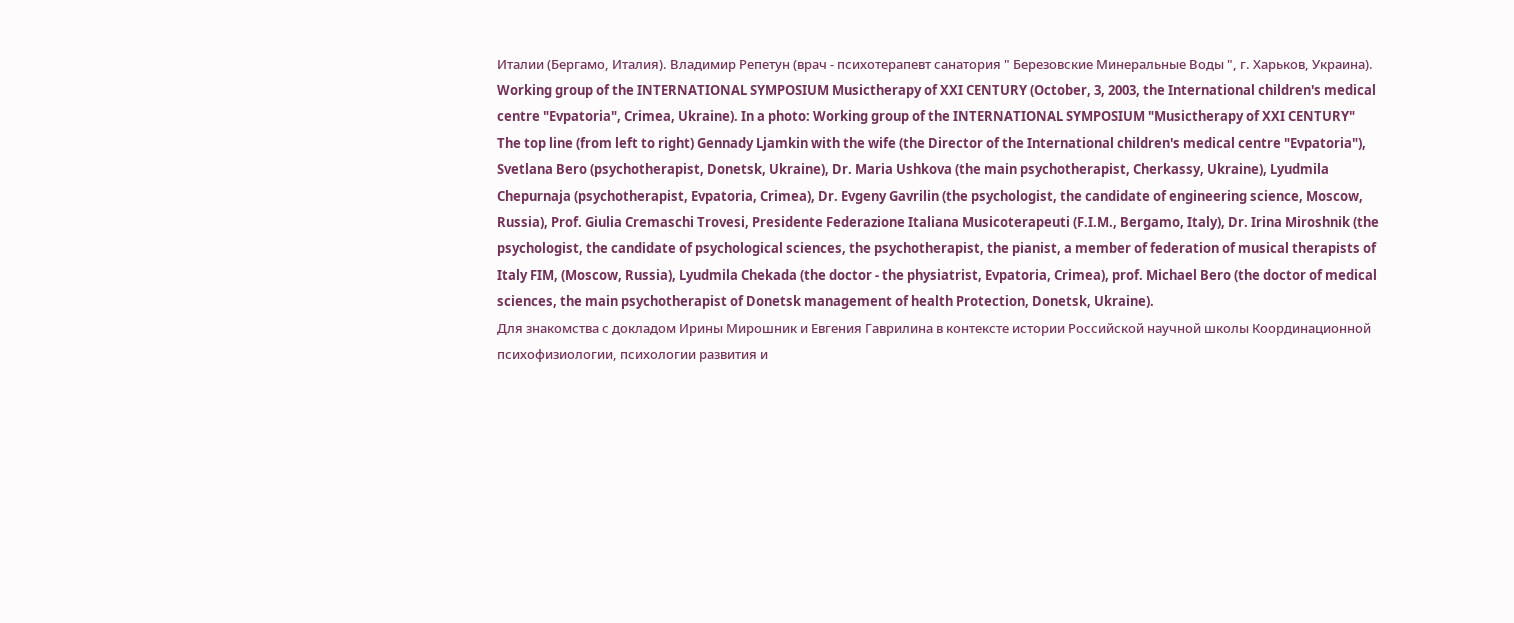Италии (Бергамо, Италия). Владимир Репетун (врач - психотерапевт санатория " Березовские Минеральные Воды ", г. Харьков, Украина).
Working group of the INTERNATIONAL SYMPOSIUM Musictherapy of XXI CENTURY (October, 3, 2003, the International children's medical centre "Evpatoria", Crimea, Ukraine). In a photo: Working group of the INTERNATIONAL SYMPOSIUM "Musictherapy of XXI CENTURY" The top line (from left to right) Gennady Ljamkin with the wife (the Director of the International children's medical centre "Evpatoria"), Svetlana Bero (psychotherapist, Donetsk, Ukraine), Dr. Maria Ushkova (the main psychotherapist, Cherkassy, Ukraine), Lyudmila Chepurnaja (psychotherapist, Evpatoria, Crimea), Dr. Evgeny Gavrilin (the psychologist, the candidate of engineering science, Moscow, Russia), Prof. Giulia Cremaschi Trovesi, Presidente Federazione Italiana Musicoterapeuti (F.I.M., Bergamo, Italy), Dr. Irina Miroshnik (the psychologist, the candidate of psychological sciences, the psychotherapist, the pianist, a member of federation of musical therapists of Italy FIM, (Moscow, Russia), Lyudmila Chekada (the doctor - the physiatrist, Evpatoria, Crimea), prof. Michael Bero (the doctor of medical sciences, the main psychotherapist of Donetsk management of health Protection, Donetsk, Ukraine).
Для знакомства с докладом Ирины Мирошник и Евгения Гаврилина в контексте истории Российской научной школы Координационной психофизиологии, психологии развития и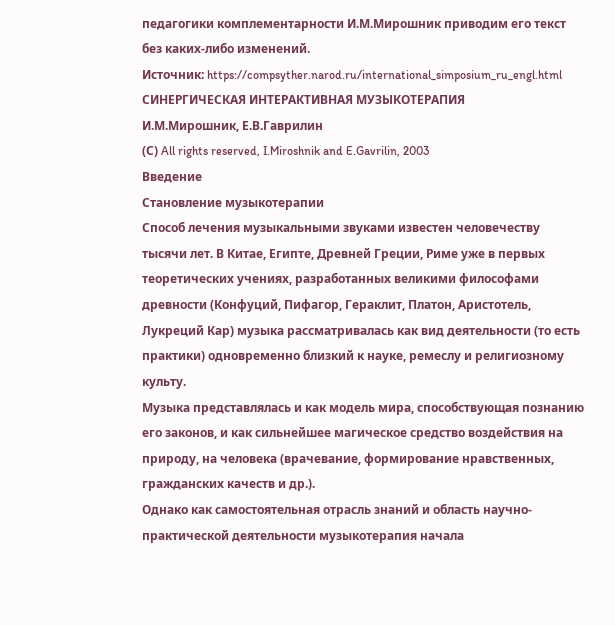педагогики комплементарности И.М.Мирошник приводим его текст без каких-либо изменений.
Источник: https://compsyther.narod.ru/international_simposium_ru_engl.html
СИНЕРГИЧЕСКАЯ ИНТЕРАКТИВНАЯ МУЗЫКОТЕРАПИЯ
И.М.Мирошник, Е.В.Гаврилин
(С) All rights reserved, I.Miroshnik and E.Gavrilin, 2003
Введение
Становление музыкотерапии
Способ лечения музыкальными звуками известен человечеству тысячи лет. В Китае, Египте, Древней Греции, Риме уже в первых теоретических учениях, разработанных великими философами древности (Конфуций, Пифагор, Гераклит, Платон, Аристотель, Лукреций Кар) музыка рассматривалась как вид деятельности (то есть практики) одновременно близкий к науке, ремеслу и религиозному культу.
Музыка представлялась и как модель мира, способствующая познанию его законов, и как сильнейшее магическое средство воздействия на природу, на человека (врачевание, формирование нравственных, гражданских качеств и др.).
Однако как самостоятельная отрасль знаний и область научно-практической деятельности музыкотерапия начала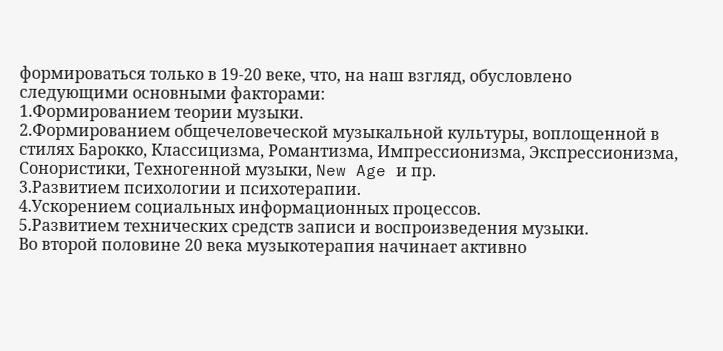формироваться только в 19-20 веке, что, на наш взгляд, обусловлено следующими основными факторами:
1.Формированием теории музыки.
2.Формированием общечеловеческой музыкальной культуры, воплощенной в стилях Барокко, Классицизма, Романтизма, Импрессионизма, Экспрессионизма, Сонористики, Техногенной музыки, New Age и пр.
3.Развитием психологии и психотерапии.
4.Ускорением социальных информационных процессов.
5.Развитием технических средств записи и воспроизведения музыки.
Во второй половине 20 века музыкотерапия начинает активно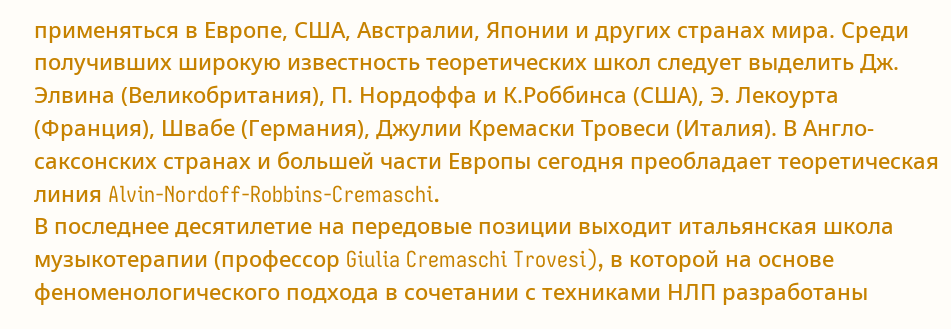применяться в Европе, США, Австралии, Японии и других странах мира. Среди получивших широкую известность теоретических школ следует выделить Дж. Элвина (Великобритания), П. Нордоффа и К.Роббинса (США), Э. Лекоурта (Франция), Швабе (Германия), Джулии Кремаски Тровеси (Италия). В Англо-саксонских странах и большей части Европы сегодня преобладает теоретическая линия Alvin-Nordoff-Robbins-Cremaschi.
В последнее десятилетие на передовые позиции выходит итальянская школа музыкотерапии (профессор Giulia Cremaschi Trovesi), в которой на основе феноменологического подхода в сочетании с техниками НЛП разработаны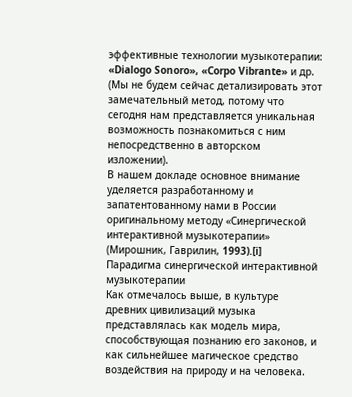эффективные технологии музыкотерапии: «Dialogo Sonoro», «Corpo Vibrante» и др. (Мы не будем сейчас детализировать этот замечательный метод, потому что сегодня нам представляется уникальная возможность познакомиться с ним непосредственно в авторском изложении).
В нашем докладе основное внимание уделяется разработанному и запатентованному нами в России оригинальному методу «Синергической интерактивной музыкотерапии» (Мирошник, Гаврилин, 1993).[i]
Парадигма синергической интерактивной музыкотерапии
Как отмечалось выше, в культуре древних цивилизаций музыка представлялась как модель мира, способствующая познанию его законов, и как сильнейшее магическое средство воздействия на природу и на человека.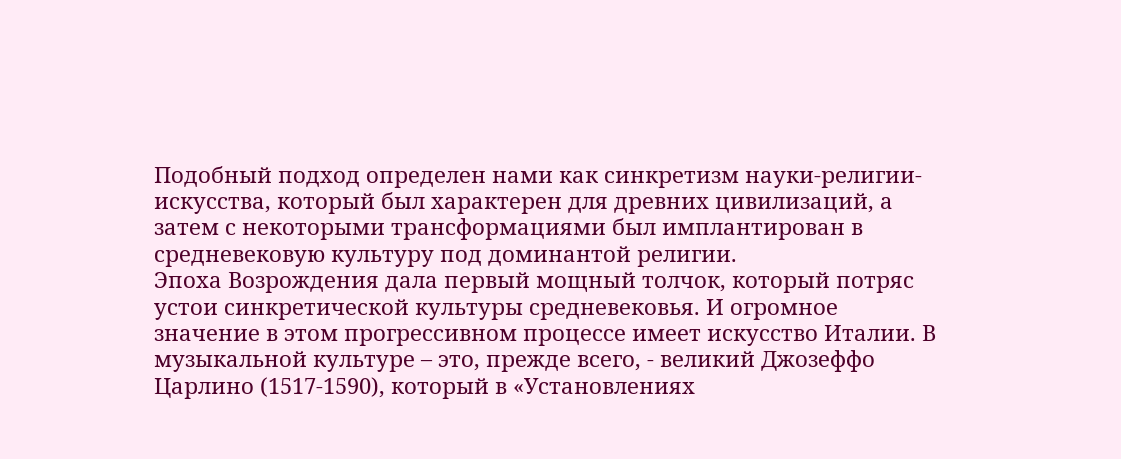Подобный подход определен нами как синкретизм науки-религии-искусства, который был характерен для древних цивилизаций, а затем с некоторыми трансформациями был имплантирован в средневековую культуру под доминантой религии.
Эпоха Возрождения дала первый мощный толчок, который потряс устои синкретической культуры средневековья. И огромное значение в этом прогрессивном процессе имеет искусство Италии. В музыкальной культуре – это, прежде всего, - великий Джозеффо Царлино (1517-1590), который в «Установлениях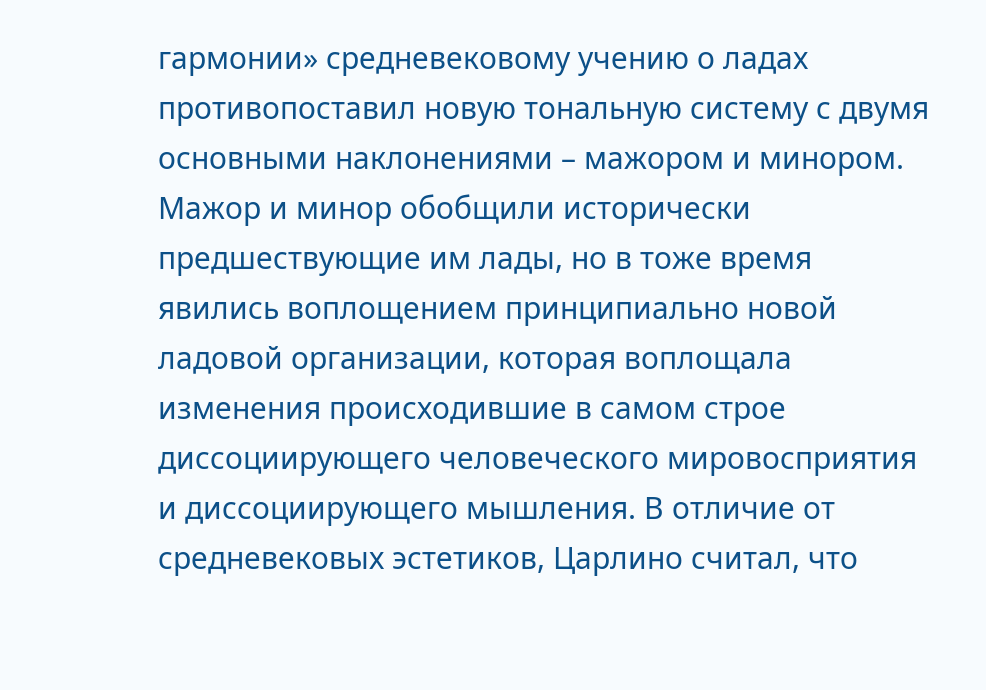гармонии» средневековому учению о ладах противопоставил новую тональную систему с двумя основными наклонениями – мажором и минором. Мажор и минор обобщили исторически предшествующие им лады, но в тоже время явились воплощением принципиально новой ладовой организации, которая воплощала изменения происходившие в самом строе диссоциирующего человеческого мировосприятия
и диссоциирующего мышления. В отличие от средневековых эстетиков, Царлино считал, что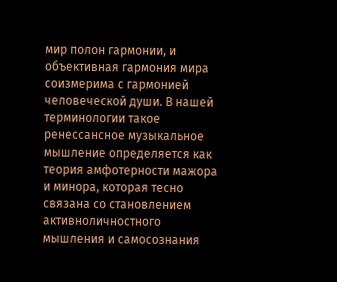мир полон гармонии, и объективная гармония мира соизмерима с гармонией человеческой души. В нашей терминологии такое ренессансное музыкальное мышление определяется как теория амфотерности мажора и минора, которая тесно связана со становлением активноличностного мышления и самосознания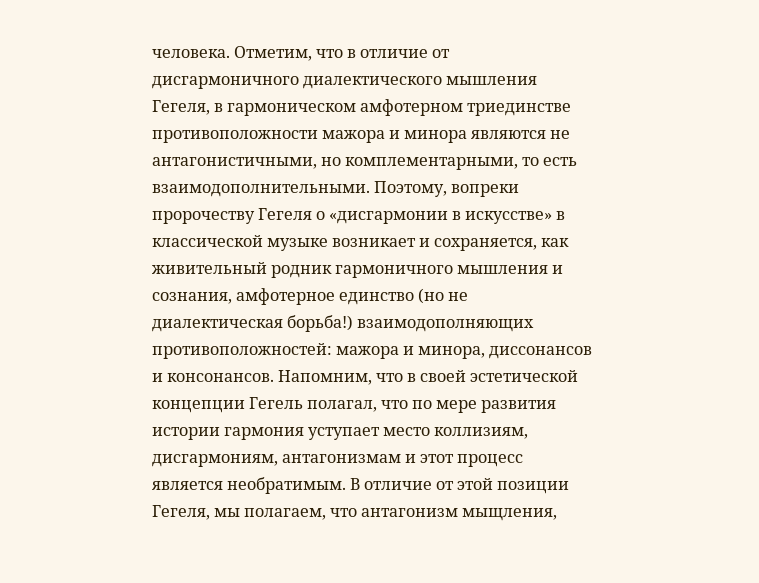человека. Отметим, что в отличие от дисгармоничного диалектического мышления Гегеля, в гармоническом амфотерном триединстве противоположности мажора и минора являются не антагонистичными, но комплементарными, то есть взаимодополнительными. Поэтому, вопреки пророчеству Гегеля о «дисгармонии в искусстве» в классической музыке возникает и сохраняется, как живительный родник гармоничного мышления и сознания, амфотерное единство (но не диалектическая борьба!) взаимодополняющих противоположностей: мажора и минора, диссонансов и консонансов. Напомним, что в своей эстетической концепции Гегель полагал, что по мере развития истории гармония уступает место коллизиям, дисгармониям, антагонизмам и этот процесс является необратимым. В отличие от этой позиции Гегеля, мы полагаем, что антагонизм мыщления,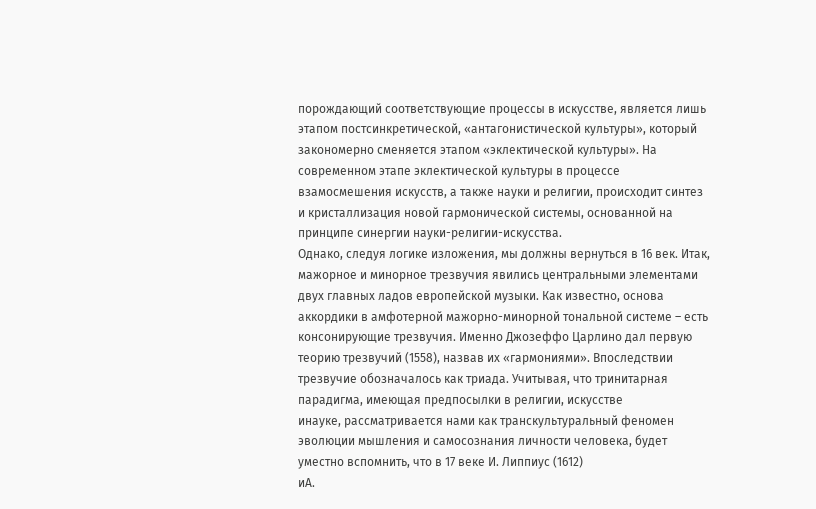порождающий соответствующие процессы в искусстве, является лишь этапом постсинкретической, «антагонистической культуры», который закономерно сменяется этапом «эклектической культуры». На современном этапе эклектической культуры в процессе взамосмешения искусств, а также науки и религии, происходит синтез и кристаллизация новой гармонической системы, основанной на принципе синергии науки-религии-искусства.
Однако, следуя логике изложения, мы должны вернуться в 16 век. Итак, мажорное и минорное трезвучия явились центральными элементами двух главных ладов европейской музыки. Как известно, основа аккордики в амфотерной мажорно-минорной тональной системе – есть консонирующие трезвучия. Именно Джозеффо Царлино дал первую теорию трезвучий (1558), назвав их «гармониями». Впоследствии трезвучие обозначалось как триада. Учитывая, что тринитарная парадигма, имеющая предпосылки в религии, искусстве
инауке, рассматривается нами как транскультуральный феномен эволюции мышления и самосознания личности человека, будет уместно вспомнить, что в 17 веке И. Липпиус (1612)
иА.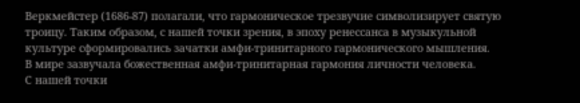Веркмейстер (1686-87) полагали, что гармоническое трезвучие символизирует святую троицу. Таким образом, с нашей точки зрения, в эпоху ренессанса в музыкульной культуре сформировались зачатки амфи-тринитарного гармонического мышления.
В мире зазвучала божественная амфи-тринитарная гармония личности человека.
С нашей точки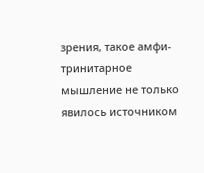зрения, такое амфи-тринитарное мышление не только явилось источником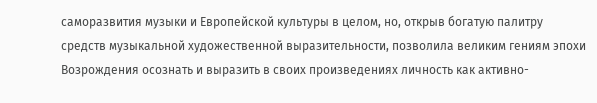саморазвития музыки и Европейской культуры в целом, но, открыв богатую палитру средств музыкальной художественной выразительности, позволила великим гениям эпохи Возрождения осознать и выразить в своих произведениях личность как активно-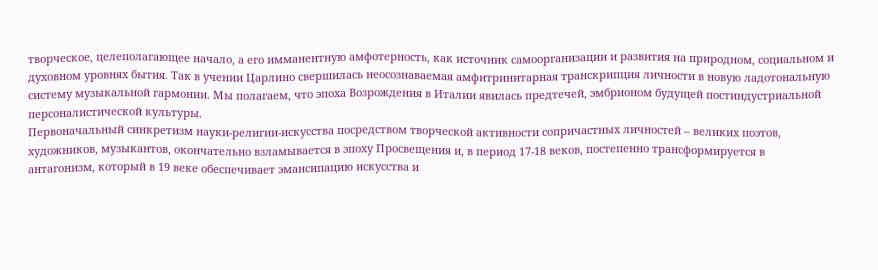творческое, целеполагающее начало, а его имманентную амфотерность, как источник самоорганизации и развития на природном, социальном и духовном уровнях бытия. Так в учении Царлино свершилась неосознаваемая амфитринитарная транскрипция личности в новую ладотональную систему музыкальной гармонии. Мы полагаем, что эпоха Возрождения в Италии явилась предтечей, эмбрионом будущей постиндустриальной персоналистической культуры.
Первоначальный синкретизм науки-религии-искусства посредством творческой активности сопричастных личностей – великих поэтов, художников, музыкантов, окончательно взламывается в эпоху Просвещения и, в период 17-18 веков, постепенно трансформируется в антагонизм, который в 19 веке обеспечивает эмансипацию искусства и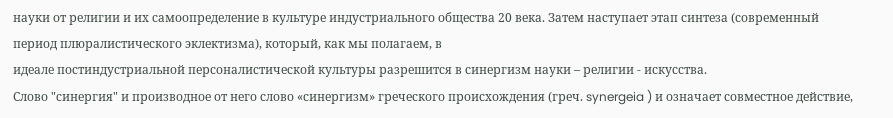науки от религии и их самоопределение в культуре индустриального общества 20 века. Затем наступает этап синтеза (современный период плюралистического эклектизма), который, как мы полагаем, в
идеале постиндустриальной персоналистической культуры разрешится в синергизм науки – религии - искусства.
Слово "синергия" и производное от него слово «синергизм» греческого происхождения (греч. synergeia ) и означает совместное действие,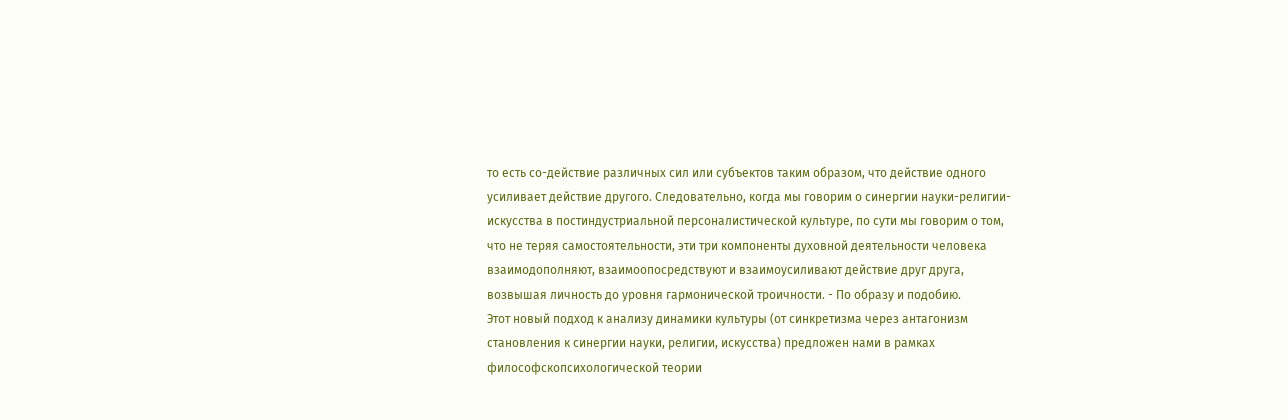то есть со-действие различных сил или субъектов таким образом, что действие одного усиливает действие другого. Следовательно, когда мы говорим о синергии науки-религии-искусства в постиндустриальной персоналистической культуре, по сути мы говорим о том, что не теряя самостоятельности, эти три компоненты духовной деятельности человека взаимодополняют, взаимоопосредствуют и взаимоусиливают действие друг друга, возвышая личность до уровня гармонической троичности. - По образу и подобию.
Этот новый подход к анализу динамики культуры (от синкретизма через антагонизм становления к синергии науки, религии, искусства) предложен нами в рамках философскопсихологической теории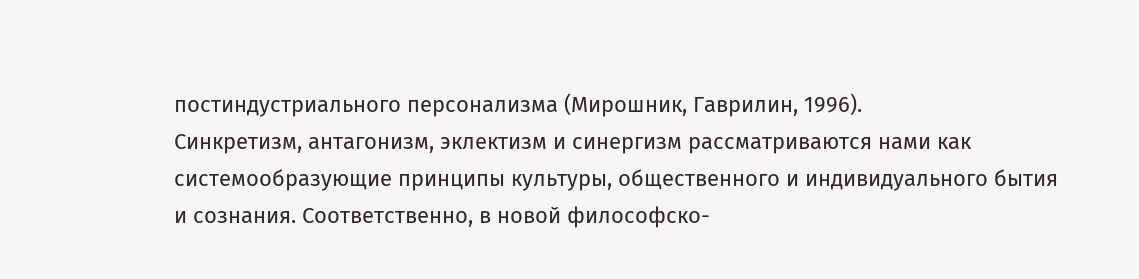постиндустриального персонализма (Мирошник, Гаврилин, 1996).
Синкретизм, антагонизм, эклектизм и синергизм рассматриваются нами как системообразующие принципы культуры, общественного и индивидуального бытия и сознания. Соответственно, в новой философско-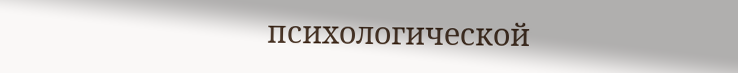психологической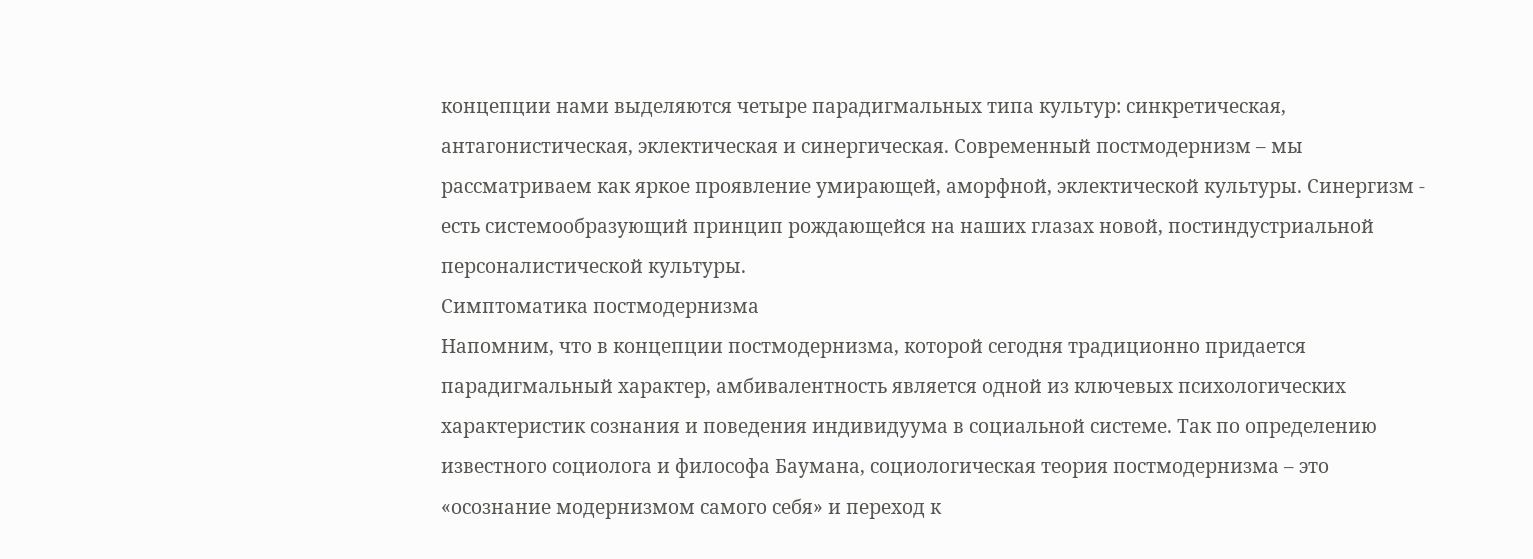концепции нами выделяются четыре парадигмальных типа культур: синкретическая, антагонистическая, эклектическая и синергическая. Современный постмодернизм – мы рассматриваем как яркое проявление умирающей, аморфной, эклектической культуры. Синергизм - есть системообразующий принцип рождающейся на наших глазах новой, постиндустриальной персоналистической культуры.
Симптоматика постмодернизма
Напомним, что в концепции постмодернизма, которой сегодня традиционно придается парадигмальный характер, амбивалентность является одной из ключевых психологических характеристик сознания и поведения индивидуума в социальной системе. Так по определению известного социолога и философа Баумана, социологическая теория постмодернизма – это «осознание модернизмом самого себя» и переход к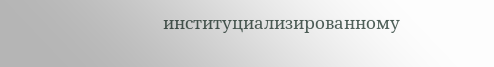институциализированному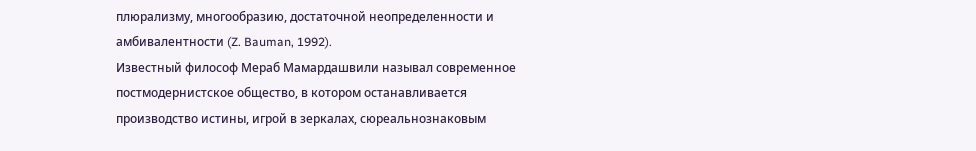плюрализму, многообразию, достаточной неопределенности и амбивалентности (Z. Bauman, 1992).
Известный философ Мераб Мамардашвили называл современное постмодернистское общество, в котором останавливается производство истины, игрой в зеркалах, сюреальнознаковым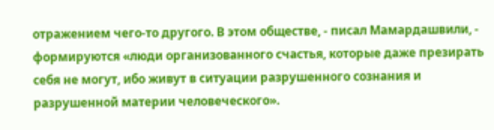отражением чего-то другого. В этом обществе, - писал Мамардашвили, - формируются «люди организованного счастья, которые даже презирать себя не могут, ибо живут в ситуации разрушенного сознания и разрушенной материи человеческого».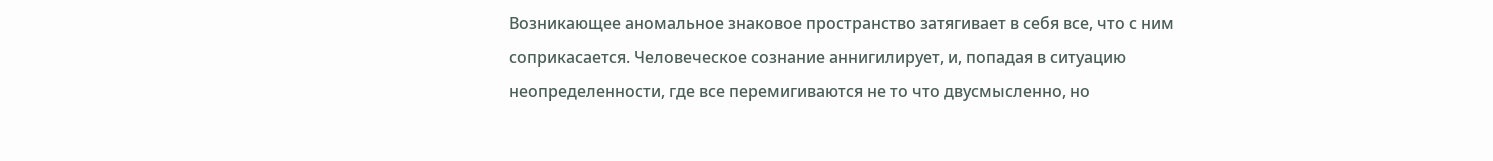Возникающее аномальное знаковое пространство затягивает в себя все, что с ним соприкасается. Человеческое сознание аннигилирует, и, попадая в ситуацию неопределенности, где все перемигиваются не то что двусмысленно, но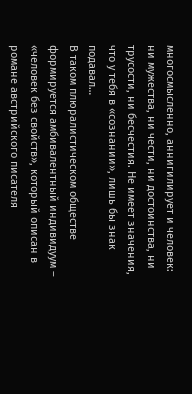многосмысленно, аннигилирует и человек: ни мужества, ни чести, ни достоинства, ни трусости, ни бесчестия. Не имеет значения, что у тебя в «сознании», лишь бы знак подавал…
В таком плюралистическом обществе формируется амбивалентный индивидуум – «человек без свойств», который описан в романе австрийского писателя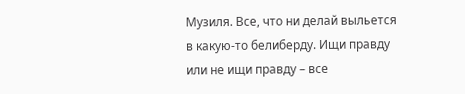Музиля. Все, что ни делай выльется в какую-то белиберду. Ищи правду или не ищи правду – все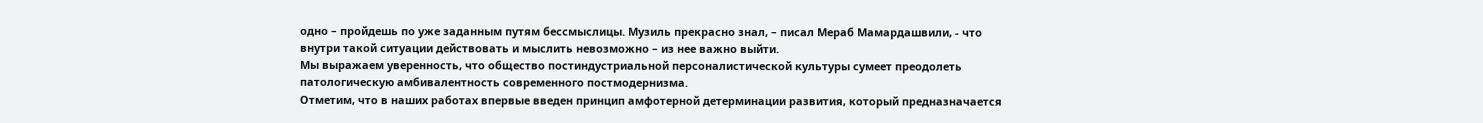одно – пройдешь по уже заданным путям бессмыслицы. Музиль прекрасно знал, – писал Мераб Мамардашвили, - что внутри такой ситуации действовать и мыслить невозможно – из нее важно выйти.
Мы выражаем уверенность, что общество постиндустриальной персоналистической культуры сумеет преодолеть патологическую амбивалентность современного постмодернизма.
Отметим, что в наших работах впервые введен принцип амфотерной детерминации развития, который предназначается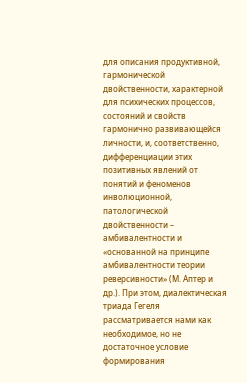для описания продуктивной, гармонической двойственности, характерной для психических процессов, состояний и свойств гармонично развивающейся личности, и, соответственно, дифференциации этих позитивных явлений от понятий и феноменов инволюционной, патологической двойственности – амбивалентности и «основанной на принципе амбивалентности теории реверсивности» (М. Аптер и др.). При этом, диалектическая триада Гегеля рассматривается нами как необходимое, но не достаточное условие формирования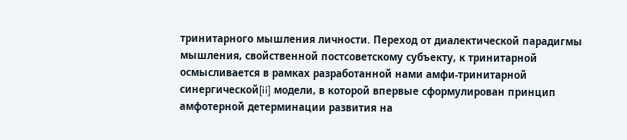тринитарного мышления личности. Переход от диалектической парадигмы мышления, свойственной постсоветскому субъекту, к тринитарной осмысливается в рамках разработанной нами амфи-тринитарной синергической[ii] модели, в которой впервые сформулирован принцип амфотерной детерминации развития на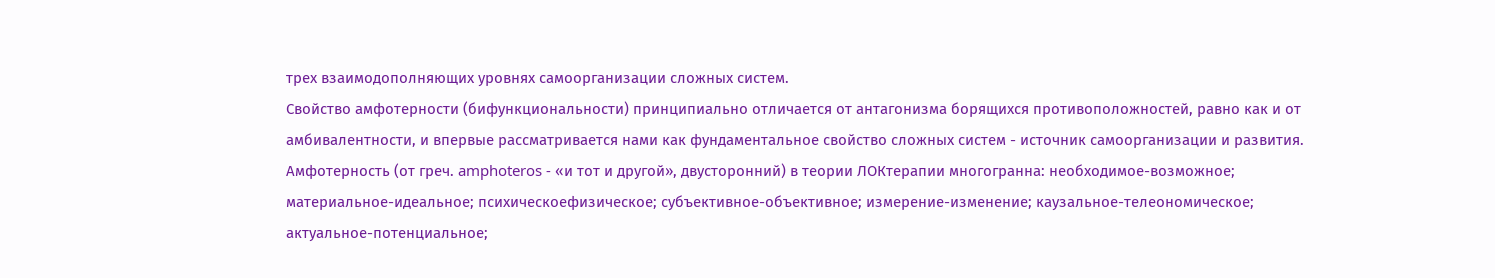трех взаимодополняющих уровнях самоорганизации сложных систем.
Свойство амфотерности (бифункциональности) принципиально отличается от антагонизма борящихся противоположностей, равно как и от амбивалентности, и впервые рассматривается нами как фундаментальное свойство сложных систем - источник самоорганизации и развития.
Амфотерность (от греч. amphoteros - «и тот и другой», двусторонний) в теории ЛОКтерапии многогранна: необходимое-возможное; материальное-идеальное; психическоефизическое; субъективное-объективное; измерение-изменение; каузальное-телеономическое; актуальное-потенциальное;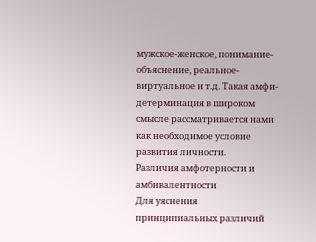мужское-женское, понимание-объяснение, реальное-виртуальное и т.д. Такая амфи-детерминация в широком смысле рассматривается нами как необходимое условие развития личности.
Различия амфотерности и амбивалентности
Для уяснения принципиальных различий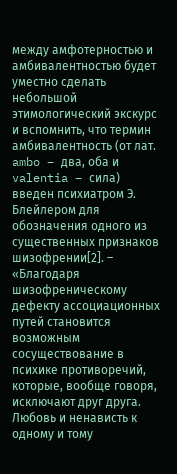между амфотерностью и амбивалентностью будет уместно сделать небольшой этимологический экскурс и вспомнить, что термин амбивалентность (от лат. ambo – два, оба и valentia – сила) введен психиатром Э. Блейлером для обозначения одного из существенных признаков шизофрении[2]. – «Благодаря шизофреническому дефекту ассоциационных путей становится возможным сосуществование в психике противоречий, которые, вообще говоря, исключают друг друга. Любовь и ненависть к одному и тому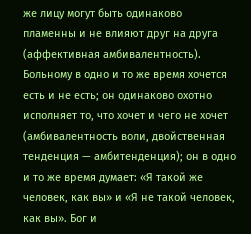же лицу могут быть одинаково пламенны и не влияют друг на друга (аффективная амбивалентность). Больному в одно и то же время хочется есть и не есть; он одинаково охотно исполняет то, что хочет и чего не хочет (амбивалентность воли, двойственная тенденция — амбитенденция); он в одно и то же время думает: «Я такой же человек, как вы» и «Я не такой человек, как вы». Бог и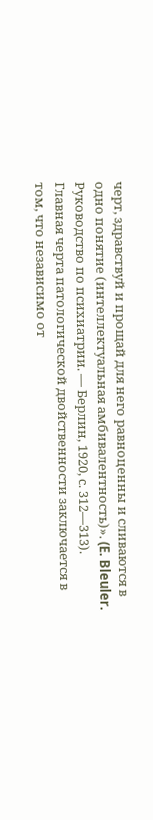черт, здравствуй и прощай для него равноценны и сливаются в одно понятие (интеллектуальная амбивалентность)». (E. Bleuler. Руководство по психиатрии. — Берлин, 1920, с. 312—313).
Главная черта патологической двойственности заключается в том, что независимо от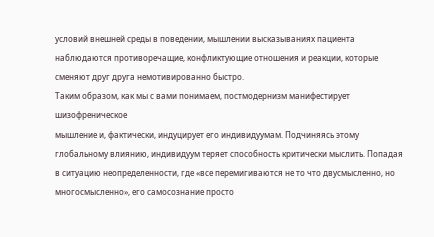условий внешней среды в поведении, мышлении высказываниях пациента наблюдаются противоречащие, конфликтующие отношения и реакции, которые сменяют друг друга немотивированно быстро.
Таким образом, как мы с вами понимаем, постмодернизм манифестирует шизофреническое
мышление и, фактически, индуцирует его индивидуумам. Подчиняясь этому глобальному влиянию, индивидуум теряет способность критически мыслить. Попадая в ситуацию неопределенности, где «все перемигиваются не то что двусмысленно, но многосмысленно», его самосознание просто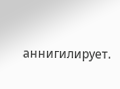аннигилирует.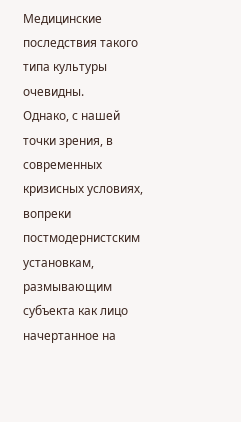Медицинские последствия такого типа культуры очевидны.
Однако, с нашей точки зрения, в современных кризисных условиях, вопреки постмодернистским установкам, размывающим субъекта как лицо начертанное на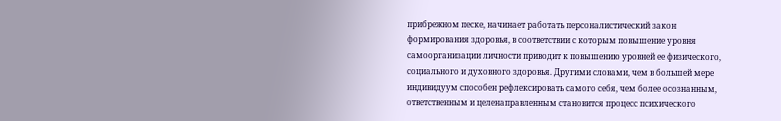прибрежном песке, начинает работать персоналистический закон формирования здоровья, в соответствии с которым повышение уровня самоорганизации личности приводит к повышению уровней ее физического, социального и духовного здоровья. Другими словами, чем в большей мере индивидуум способен рефлексировать самого себя, чем более осознанным, ответственным и целенаправленным становится процесс психического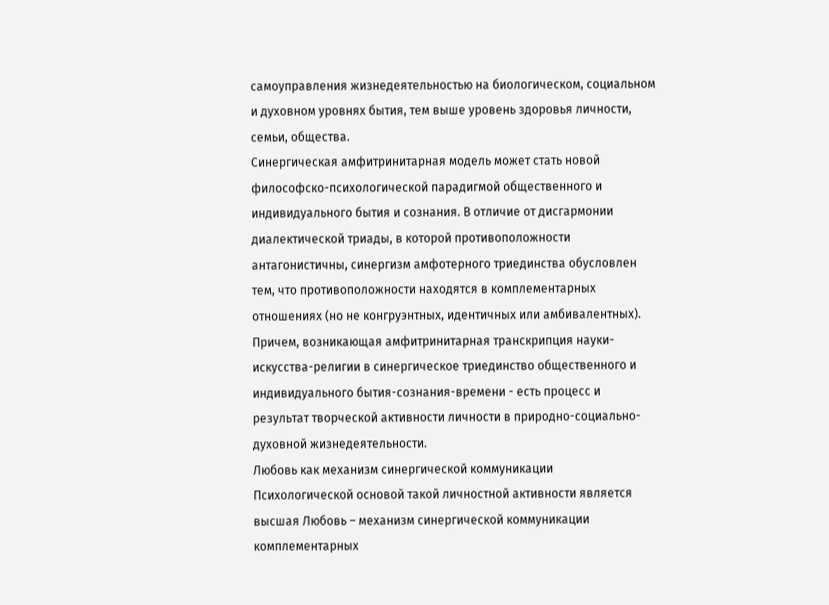самоуправления жизнедеятельностью на биологическом, социальном и духовном уровнях бытия, тем выше уровень здоровья личности, семьи, общества.
Синергическая амфитринитарная модель может стать новой философско-психологической парадигмой общественного и индивидуального бытия и сознания. В отличие от дисгармонии диалектической триады, в которой противоположности антагонистичны, синергизм амфотерного триединства обусловлен тем, что противоположности находятся в комплементарных отношениях (но не конгруэнтных, идентичных или амбивалентных). Причем, возникающая амфитринитарная транскрипция науки-искусства-религии в синергическое триединство общественного и индивидуального бытия-сознания-времени - есть процесс и результат творческой активности личности в природно-социально-духовной жизнедеятельности.
Любовь как механизм синергической коммуникации
Психологической основой такой личностной активности является высшая Любовь – механизм синергической коммуникации комплементарных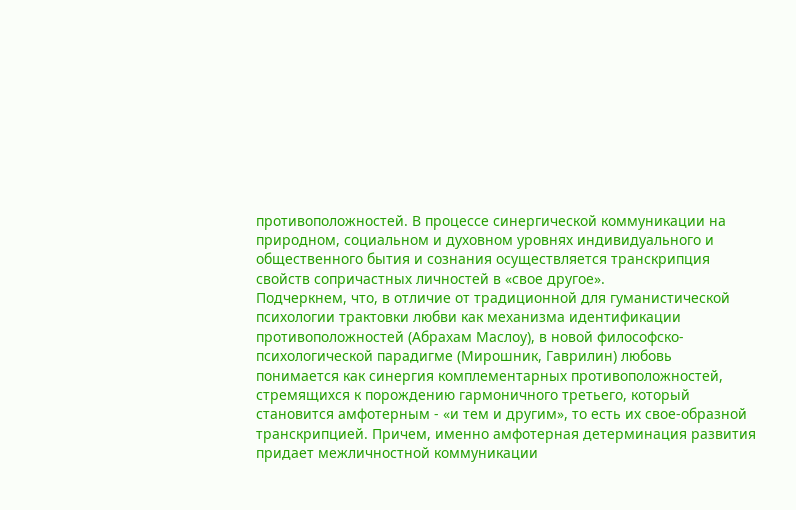противоположностей. В процессе синергической коммуникации на природном, социальном и духовном уровнях индивидуального и общественного бытия и сознания осуществляется транскрипция свойств сопричастных личностей в «свое другое».
Подчеркнем, что, в отличие от традиционной для гуманистической психологии трактовки любви как механизма идентификации противоположностей (Абрахам Маслоу), в новой философско-психологической парадигме (Мирошник, Гаврилин) любовь понимается как синергия комплементарных противоположностей, стремящихся к порождению гармоничного третьего, который становится амфотерным - «и тем и другим», то есть их свое-образной транскрипцией. Причем, именно амфотерная детерминация развития придает межличностной коммуникации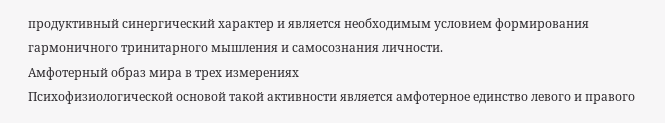продуктивный синергический характер и является необходимым условием формирования гармоничного тринитарного мышления и самосознания личности.
Амфотерный образ мира в трех измерениях
Психофизиологической основой такой активности является амфотерное единство левого и правого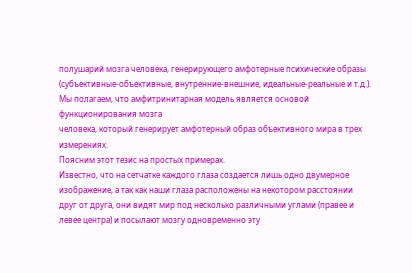полушарий мозга человека, генерирующего амфотерные психические образы (субъективные-объективные, внутренние-внешние, идеальные-реальные и т.д.).
Мы полагаем, что амфитринитарная модель является основой функционирования мозга
человека, который генерирует амфотерный образ объективного мира в трех измерениях.
Поясним этот тезис на простых примерах.
Известно, что на сетчатке каждого глаза создается лишь одно двумерное изображение, а так как наши глаза расположены на некотором расстоянии друг от друга, они видят мир под несколько различными углами (правее и левее центра) и посылают мозгу одновременно эту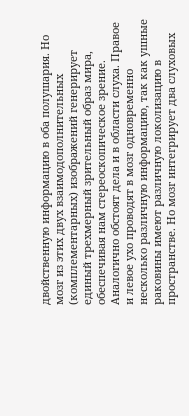двойственную информацию в оба полушария. Но мозг из этих двух взаимодополнительных (комплементарных) изображений генерирует единый трехмерный зрительный образ мира, обеспечивая нам стереоскопическое зрение.
Аналогично обстоят дела и в области слуха. Правое и левое ухо проводят в мозг одновременно несколько различную информацию, так как ушные раковины имеют различную локолизацию в пространстве. Но мозг интегрирует два слуховых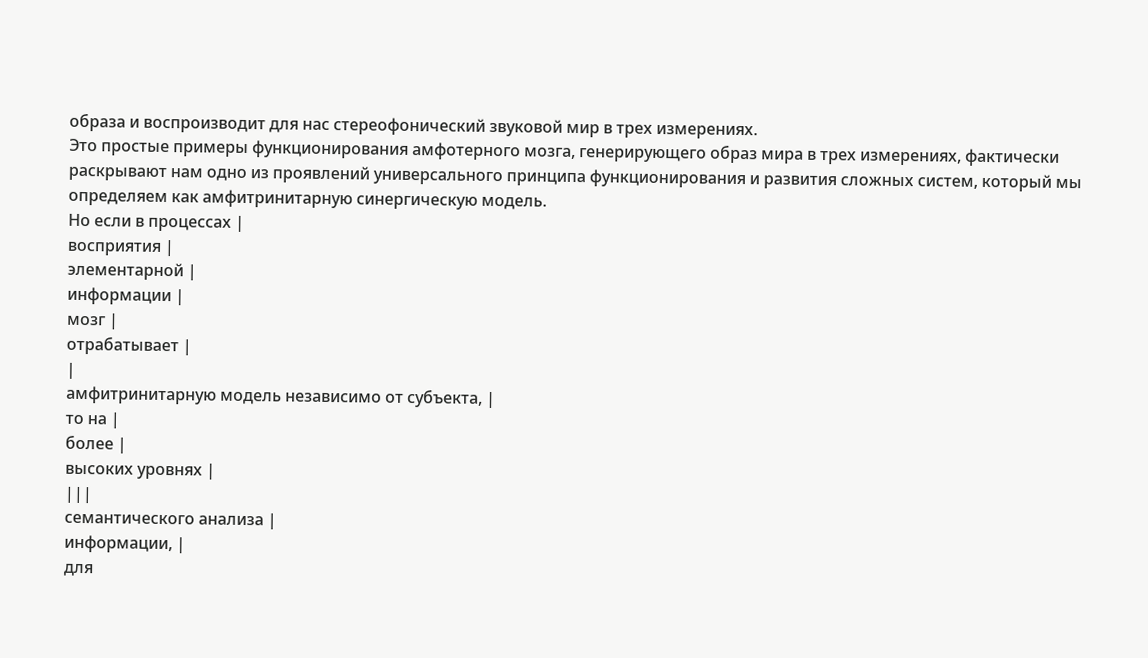образа и воспроизводит для нас стереофонический звуковой мир в трех измерениях.
Это простые примеры функционирования амфотерного мозга, генерирующего образ мира в трех измерениях, фактически раскрывают нам одно из проявлений универсального принципа функционирования и развития сложных систем, который мы определяем как амфитринитарную синергическую модель.
Но если в процессах |
восприятия |
элементарной |
информации |
мозг |
отрабатывает |
|
амфитринитарную модель независимо от субъекта, |
то на |
более |
высоких уровнях |
|||
семантического анализа |
информации, |
для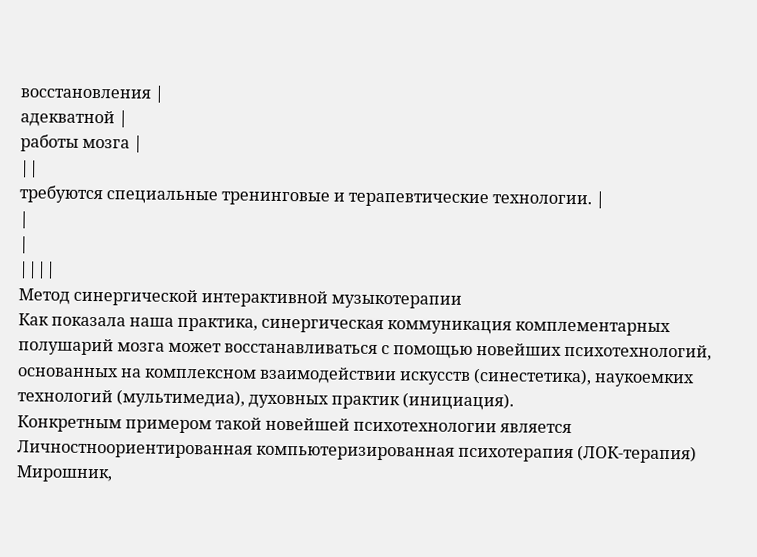восстановления |
адекватной |
работы мозга |
||
требуются специальные тренинговые и терапевтические технологии. |
|
|
||||
Метод синергической интерактивной музыкотерапии
Как показала наша практика, синергическая коммуникация комплементарных полушарий мозга может восстанавливаться с помощью новейших психотехнологий, основанных на комплексном взаимодействии искусств (синестетика), наукоемких технологий (мультимедиа), духовных практик (инициация).
Конкретным примером такой новейшей психотехнологии является Личностноориентированная компьютеризированная психотерапия (ЛОК-терапия) Мирошник,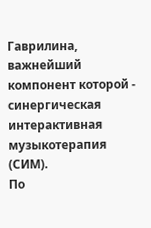Гаврилина, важнейший компонент которой - синергическая интерактивная музыкотерапия (СИМ).
По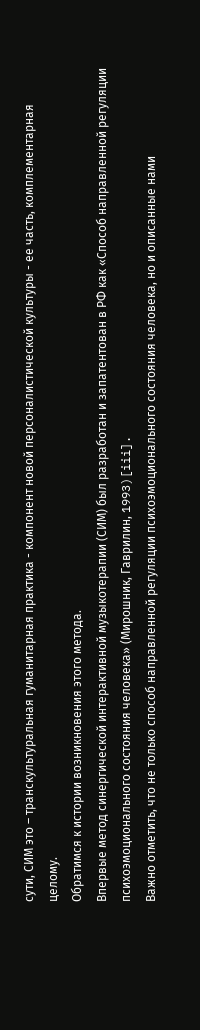сути, СИМ это – транскультуральная гуманитарная практика - компонент новой персоналистической культуры - ее часть, комплементарная целому.
Обратимся к истории возникновения этого метода.
Впервые метод синергической интерактивной музыкотерапии (СИМ) был разработан и запатентован в РФ как «Способ направленной регуляции психоэмоционального состояния человека» (Мирошник, Гаврилин, 1993)[iii].
Важно отметить, что не только способ направленной регуляции психоэмоционального состояния человека, но и описанные нами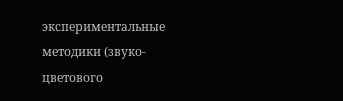экспериментальные методики (звуко-цветового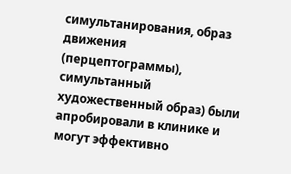симультанирования, образ движения (перцептограммы), симультанный художественный образ) были апробировали в клинике и могут эффективно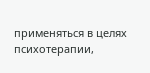применяться в целях психотерапии,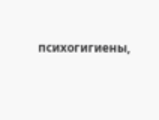психогигиены,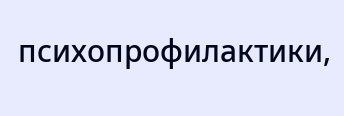психопрофилактики,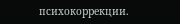психокоррекции.